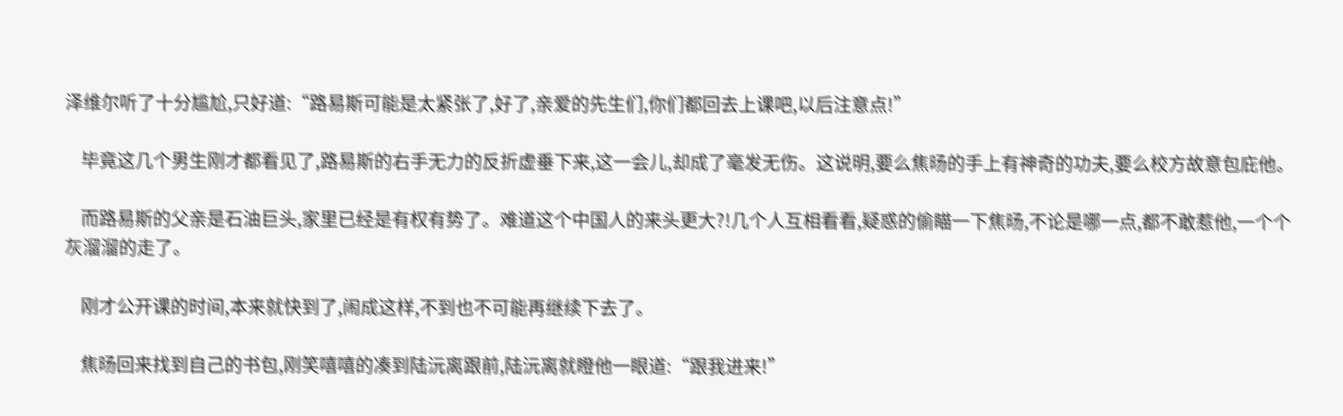泽维尔听了十分尴尬,只好道:“路易斯可能是太紧张了,好了,亲爱的先生们,你们都回去上课吧,以后注意点!”

    毕竟这几个男生刚才都看见了,路易斯的右手无力的反折虚垂下来,这一会儿,却成了毫发无伤。这说明,要么焦旸的手上有神奇的功夫,要么校方故意包庇他。

    而路易斯的父亲是石油巨头,家里已经是有权有势了。难道这个中国人的来头更大?!几个人互相看看,疑惑的偷瞄一下焦旸,不论是哪一点,都不敢惹他,一个个灰溜溜的走了。

    刚才公开课的时间,本来就快到了,闹成这样,不到也不可能再继续下去了。

    焦旸回来找到自己的书包,刚笑嘻嘻的凑到陆沅离跟前,陆沅离就瞪他一眼道:“跟我进来!”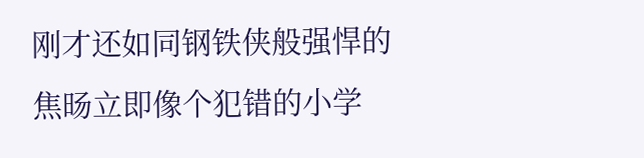刚才还如同钢铁侠般强悍的焦旸立即像个犯错的小学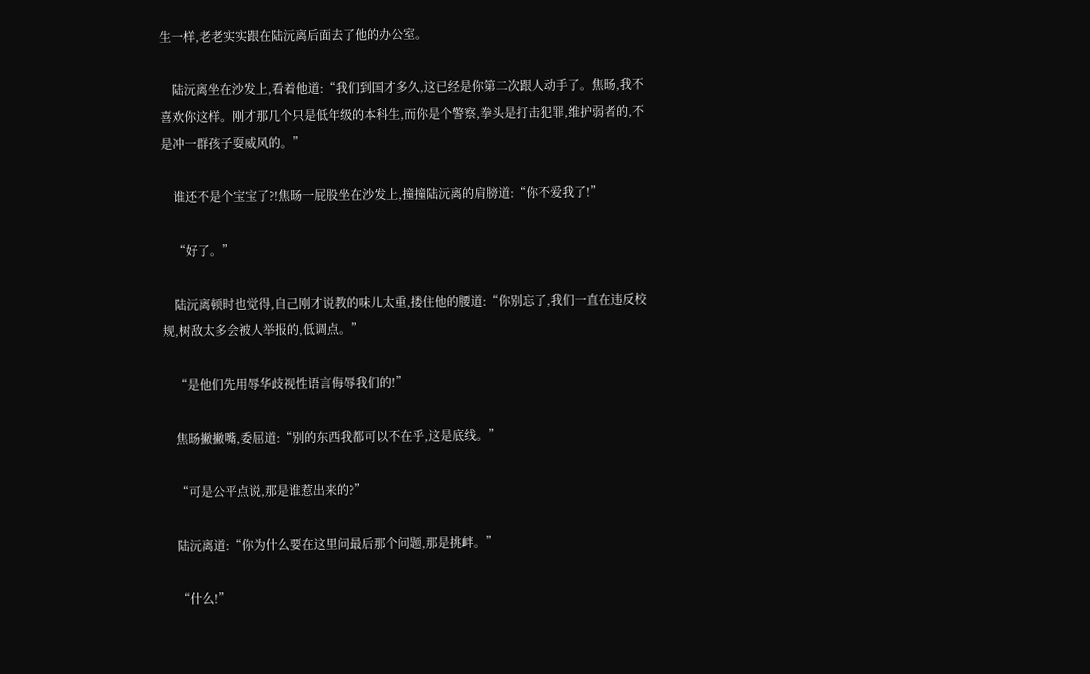生一样,老老实实跟在陆沅离后面去了他的办公室。

    陆沅离坐在沙发上,看着他道:“我们到国才多久,这已经是你第二次跟人动手了。焦旸,我不喜欢你这样。刚才那几个只是低年级的本科生,而你是个警察,拳头是打击犯罪,维护弱者的,不是冲一群孩子耍威风的。”

    谁还不是个宝宝了?!焦旸一屁股坐在沙发上,撞撞陆沅离的肩膀道:“你不爱我了!”

    “好了。”

    陆沅离顿时也觉得,自己刚才说教的味儿太重,搂住他的腰道:“你别忘了,我们一直在违反校规,树敌太多会被人举报的,低调点。”

    “是他们先用辱华歧视性语言侮辱我们的!”

    焦旸撇撇嘴,委屈道:“别的东西我都可以不在乎,这是底线。”

    “可是公平点说,那是谁惹出来的?”

    陆沅离道:“你为什么要在这里问最后那个问题,那是挑衅。”

    “什么!”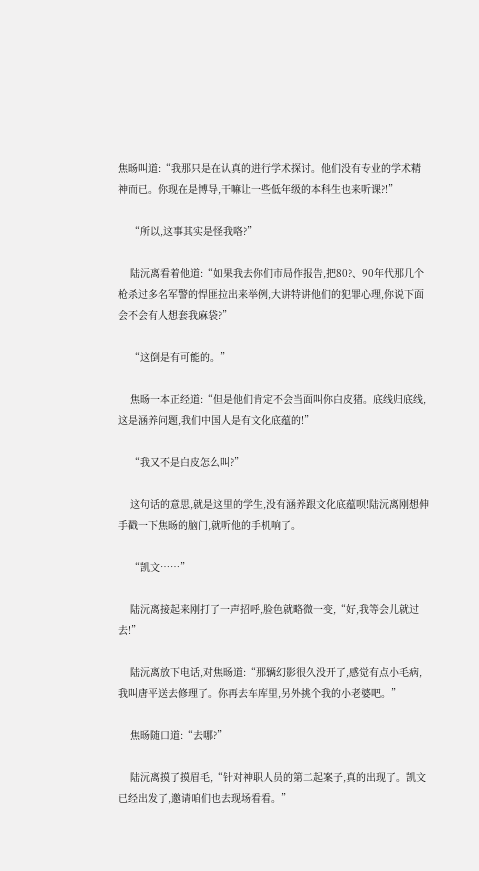焦旸叫道:“我那只是在认真的进行学术探讨。他们没有专业的学术精神而已。你现在是博导,干嘛让一些低年级的本科生也来听课?!”

    “所以,这事其实是怪我咯?”

    陆沅离看着他道:“如果我去你们市局作报告,把80?、90年代那几个枪杀过多名军警的悍匪拉出来举例,大讲特讲他们的犯罪心理,你说下面会不会有人想套我麻袋?”

    “这倒是有可能的。”

    焦旸一本正经道:“但是他们肯定不会当面叫你白皮猪。底线归底线,这是涵养问题,我们中国人是有文化底蕴的!”

    “我又不是白皮怎么叫?”

    这句话的意思,就是这里的学生,没有涵养跟文化底蕴呗!陆沅离刚想伸手戳一下焦旸的脑门,就听他的手机响了。

    “凯文……”

    陆沅离接起来刚打了一声招呼,脸色就略微一变,“好,我等会儿就过去!”

    陆沅离放下电话,对焦旸道:“那辆幻影很久没开了,感觉有点小毛病,我叫唐平送去修理了。你再去车库里,另外挑个我的小老婆吧。”

    焦旸随口道:“去哪?”

    陆沅离摸了摸眉毛,“针对神职人员的第二起案子,真的出现了。凯文已经出发了,邀请咱们也去现场看看。”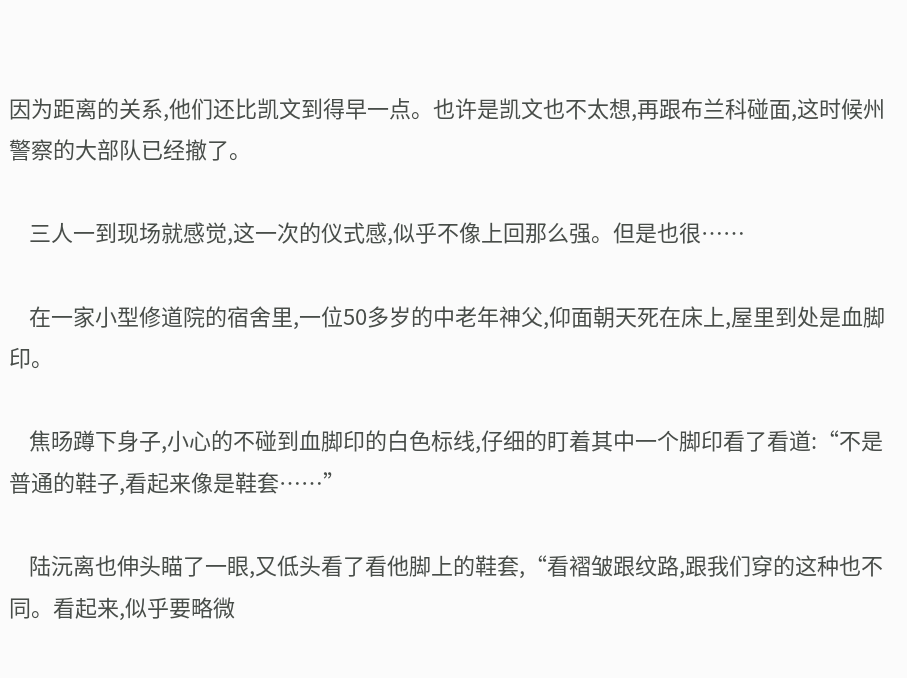因为距离的关系,他们还比凯文到得早一点。也许是凯文也不太想,再跟布兰科碰面,这时候州警察的大部队已经撤了。

    三人一到现场就感觉,这一次的仪式感,似乎不像上回那么强。但是也很……

    在一家小型修道院的宿舍里,一位50多岁的中老年神父,仰面朝天死在床上,屋里到处是血脚印。

    焦旸蹲下身子,小心的不碰到血脚印的白色标线,仔细的盯着其中一个脚印看了看道:“不是普通的鞋子,看起来像是鞋套……”

    陆沅离也伸头瞄了一眼,又低头看了看他脚上的鞋套,“看褶皱跟纹路,跟我们穿的这种也不同。看起来,似乎要略微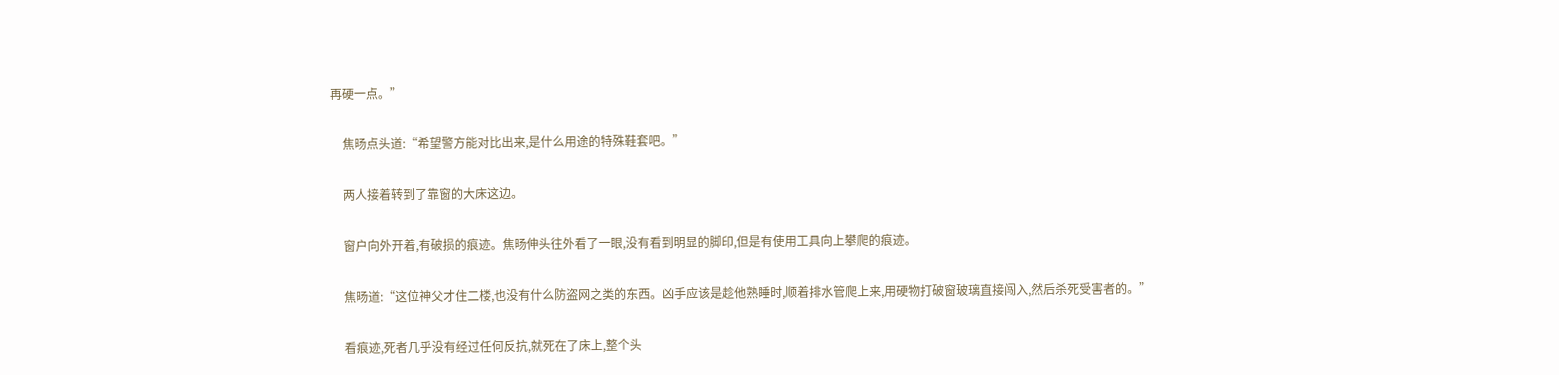再硬一点。”

    焦旸点头道:“希望警方能对比出来,是什么用途的特殊鞋套吧。”

    两人接着转到了靠窗的大床这边。

    窗户向外开着,有破损的痕迹。焦旸伸头往外看了一眼,没有看到明显的脚印,但是有使用工具向上攀爬的痕迹。

    焦旸道:“这位神父才住二楼,也没有什么防盗网之类的东西。凶手应该是趁他熟睡时,顺着排水管爬上来,用硬物打破窗玻璃直接闯入,然后杀死受害者的。”

    看痕迹,死者几乎没有经过任何反抗,就死在了床上,整个头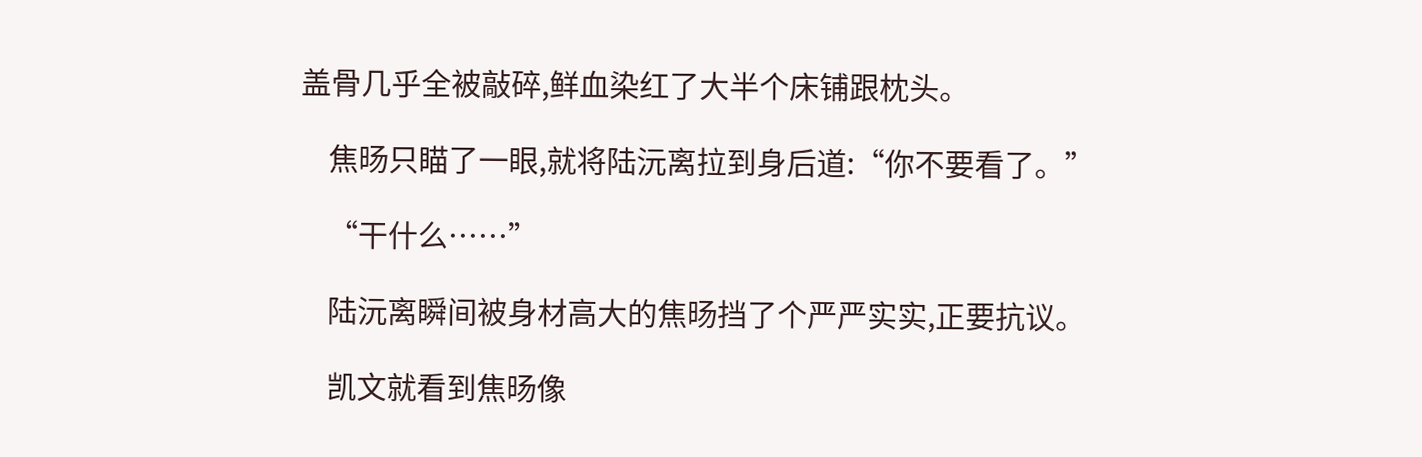盖骨几乎全被敲碎,鲜血染红了大半个床铺跟枕头。

    焦旸只瞄了一眼,就将陆沅离拉到身后道:“你不要看了。”

    “干什么……”

    陆沅离瞬间被身材高大的焦旸挡了个严严实实,正要抗议。

    凯文就看到焦旸像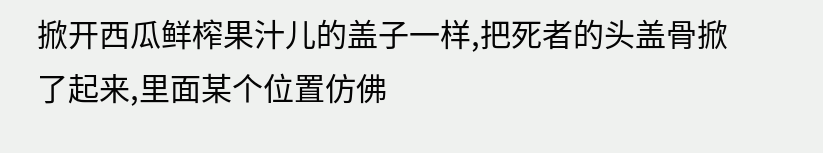掀开西瓜鲜榨果汁儿的盖子一样,把死者的头盖骨掀了起来,里面某个位置仿佛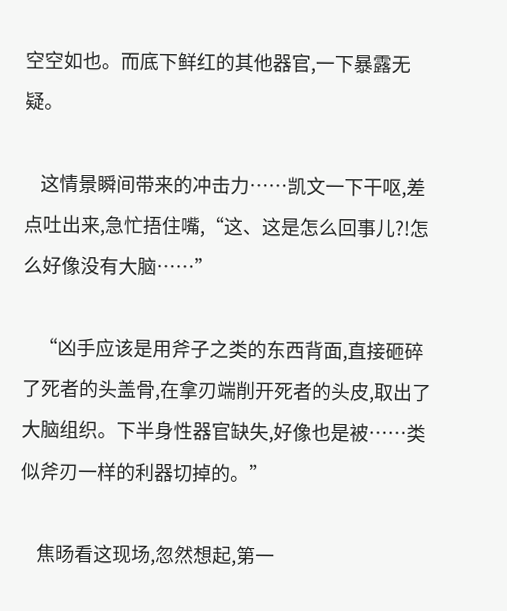空空如也。而底下鲜红的其他器官,一下暴露无疑。

    这情景瞬间带来的冲击力……凯文一下干呕,差点吐出来,急忙捂住嘴,“这、这是怎么回事儿?!怎么好像没有大脑……”

    “凶手应该是用斧子之类的东西背面,直接砸碎了死者的头盖骨,在拿刃端削开死者的头皮,取出了大脑组织。下半身性器官缺失,好像也是被……类似斧刃一样的利器切掉的。”

    焦旸看这现场,忽然想起,第一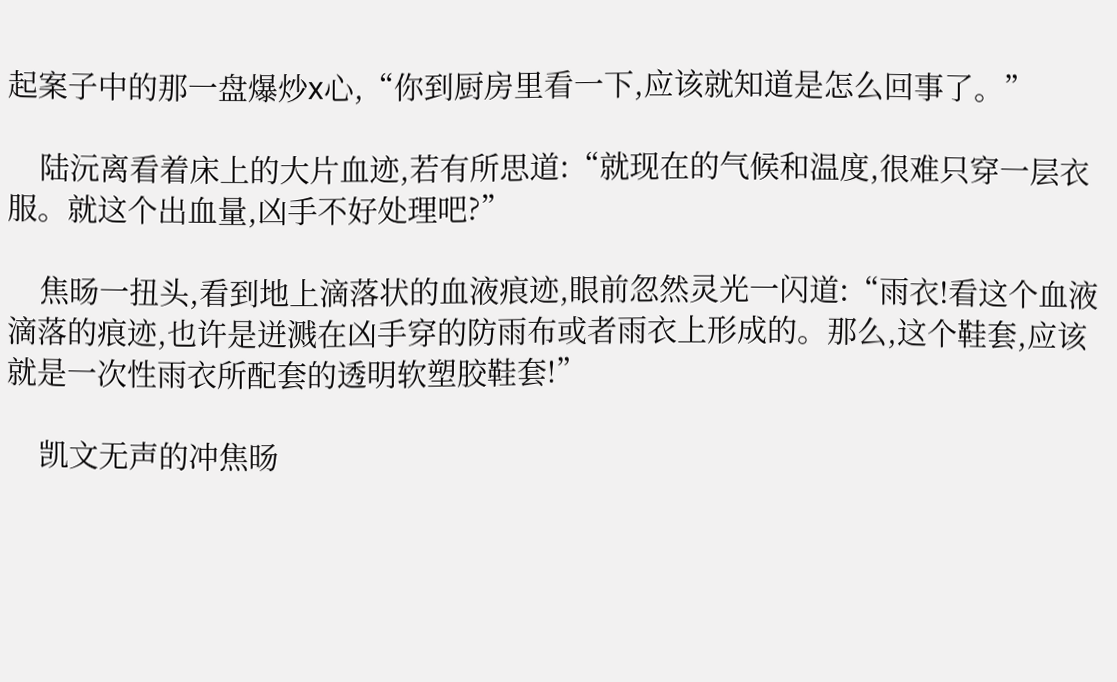起案子中的那一盘爆炒x心,“你到厨房里看一下,应该就知道是怎么回事了。”

    陆沅离看着床上的大片血迹,若有所思道:“就现在的气候和温度,很难只穿一层衣服。就这个出血量,凶手不好处理吧?”

    焦旸一扭头,看到地上滴落状的血液痕迹,眼前忽然灵光一闪道:“雨衣!看这个血液滴落的痕迹,也许是迸溅在凶手穿的防雨布或者雨衣上形成的。那么,这个鞋套,应该就是一次性雨衣所配套的透明软塑胶鞋套!”

    凯文无声的冲焦旸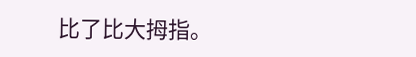比了比大拇指。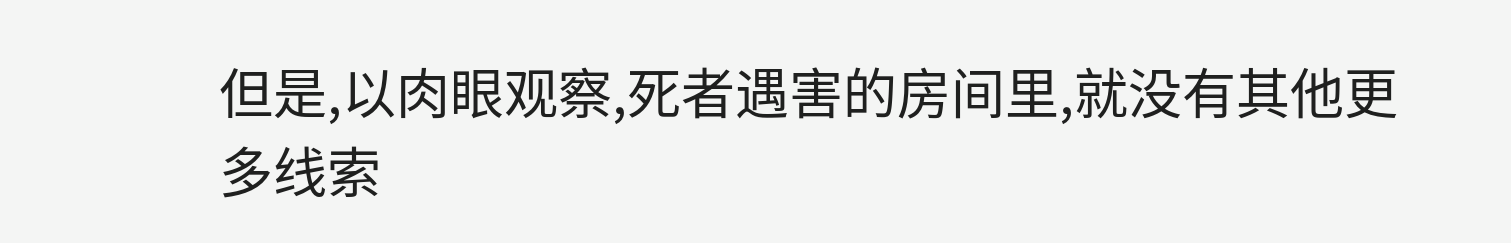但是,以肉眼观察,死者遇害的房间里,就没有其他更多线索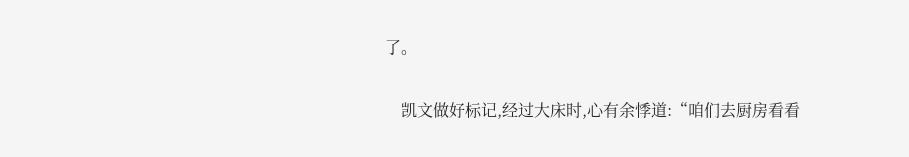了。

    凯文做好标记,经过大床时,心有余悸道:“咱们去厨房看看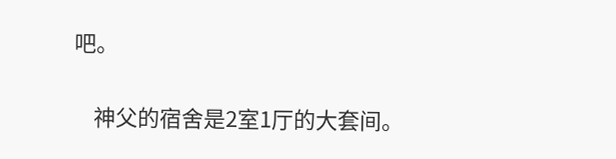吧。

    神父的宿舍是2室1厅的大套间。